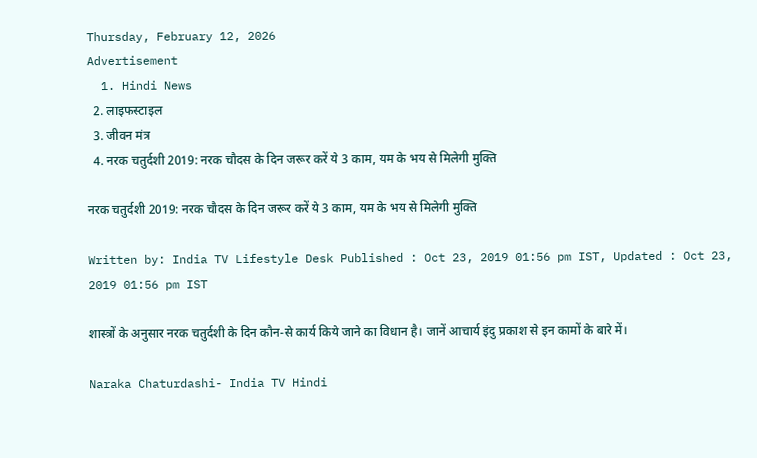Thursday, February 12, 2026
Advertisement
  1. Hindi News
  2. लाइफस्टाइल
  3. जीवन मंत्र
  4. नरक चतुर्दशी 2019: नरक चौदस के दिन जरूर करें ये 3 काम, यम के भय से मिलेगी मुक्ति

नरक चतुर्दशी 2019: नरक चौदस के दिन जरूर करें ये 3 काम, यम के भय से मिलेगी मुक्ति

Written by: India TV Lifestyle Desk Published : Oct 23, 2019 01:56 pm IST, Updated : Oct 23, 2019 01:56 pm IST

शास्त्रों के अनुसार नरक चतुर्दशी के दिन कौन-से कार्य किये जाने का विधान है। जानें आचार्य इंदु प्रकाश से इन कामों के बारे में।

Naraka Chaturdashi- India TV Hindi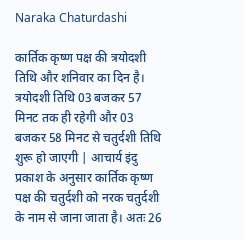Naraka Chaturdashi

कार्तिक कृष्ण पक्ष की त्रयोदशी तिथि और शनिवार का दिन है। त्रयोदशी तिथि 03 बजकर 57 मिनट तक ही रहेगी और 03 बजकर 58 मिनट से चतुर्दशी तिथि शुरू हो जाएगी | आचार्य इंदु प्रकाश के अनुसार कार्तिक कृष्ण पक्ष की चतुर्दशी को नरक चतुर्दशी के नाम से जाना जाता है। अतः 26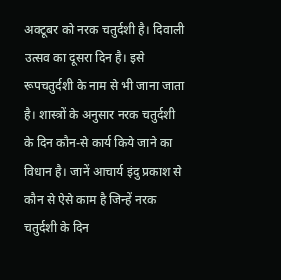अक्टूबर को नरक चतुर्दशी है। दिवाली उत्सव का दूसरा दिन है। इसे रूपचतुर्दशी के नाम से भी जाना जाता है। शास्त्रों के अनुसार नरक चतुर्दशी के दिन कौन-से कार्य किये जाने का विधान है। जानें आचार्य इंदु प्रकाश से कौन से ऐसे काम है जिन्हें नरक चतुर्दशी के दिन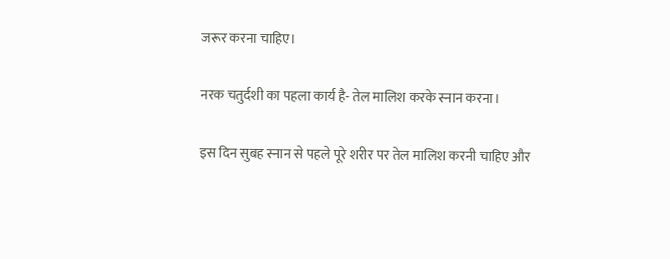जरूर करना चाहिए।

नरक चतुर्दशी का पहला कार्य है- तेल मालिश करके स्नान करना।

इस दिन सुबह स्नान से पहले पूरे शरीर पर तेल मालिश करनी चाहिए और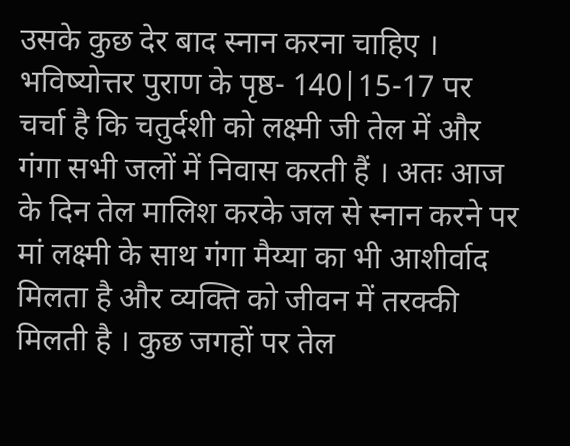उसके कुछ देर बाद स्नान करना चाहिए । भविष्योत्तर पुराण के पृष्ठ- 140|15-17 पर चर्चा है कि चतुर्दशी को लक्ष्मी जी तेल में और गंगा सभी जलों में निवास करती हैं । अतः आज के दिन तेल मालिश करके जल से स्नान करने पर मां लक्ष्मी के साथ गंगा मैय्या का भी आशीर्वाद मिलता है और व्यक्ति को जीवन में तरक्की मिलती है । कुछ जगहों पर तेल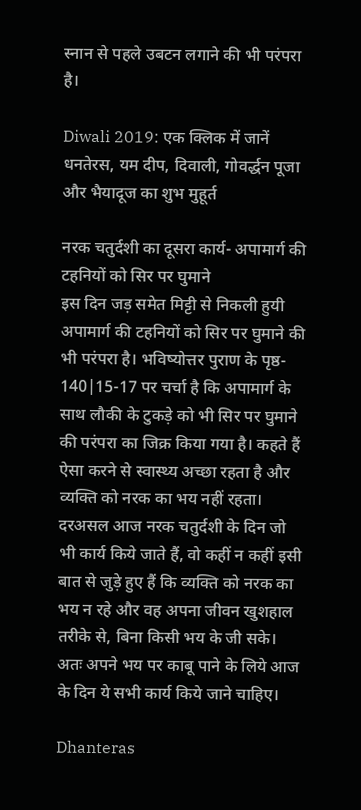स्नान से पहले उबटन लगाने की भी परंपरा है।

Diwali 2019: एक क्लिक में जानें धनतेरस, यम दीप, दिवाली, गोवर्द्धन पूजा और भैयादूज का शुभ मुहूर्त

नरक चतुर्दशी का दूसरा कार्य- अपामार्ग की टहनियों को सिर पर घुमाने
इस दिन जड़ समेत मिट्टी से निकली हुयी अपामार्ग की टहनियों को सिर पर घुमाने की भी परंपरा है। भविष्योत्तर पुराण के पृष्ठ- 140|15-17 पर चर्चा है कि अपामार्ग के साथ लौकी के टुकड़े को भी सिर पर घुमाने की परंपरा का जिक्र किया गया है। कहते हैं ऐसा करने से स्वास्थ्य अच्छा रहता है और व्यक्ति को नरक का भय नहीं रहता। दरअसल आज नरक चतुर्दशी के दिन जो भी कार्य किये जाते हैं, वो कहीं न कहीं इसी बात से जुड़े हुए हैं कि व्यक्ति को नरक का भय न रहे और वह अपना जीवन खुशहाल तरीके से, बिना किसी भय के जी सके। अतः अपने भय पर काबू पाने के लिये आज के दिन ये सभी कार्य किये जाने चाहिए।

Dhanteras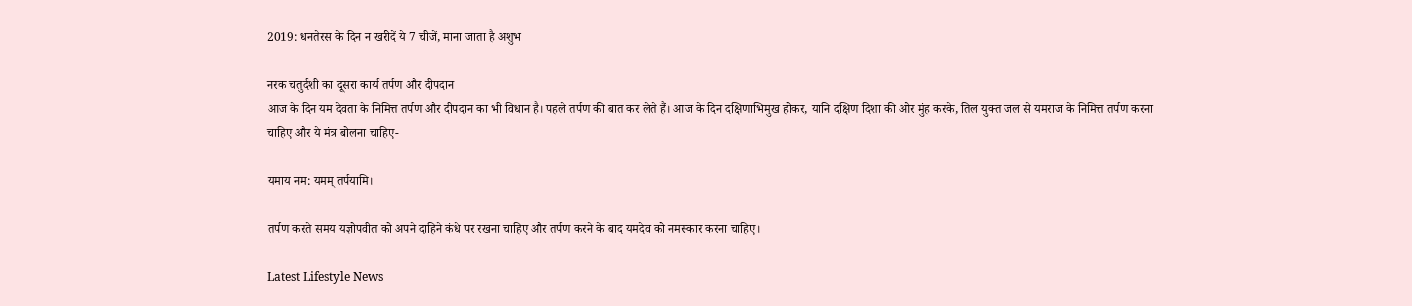2019: धनतेरस के दिन न खरीदें ये 7 चीजें, माना जाता है अशुभ

नरक चतुर्दशी का दूसरा कार्य तर्पण और दीपदान
आज के दिन यम देवता के निमित्त तर्पण और दीपदान का भी विधान है। पहले तर्पण की बात कर लेते हैं। आज के दिन दक्षिणाभिमुख होकर, यानि दक्षिण दिशा की ओर मुंह करके, तिल युक्त जल से यमराज के निमित्त तर्पण करना चाहिए और ये मंत्र बोलना चाहिए-

यमाय नम: यमम् तर्पयामि।

तर्पण करते समय यज्ञोपवीत को अपने दाहिने कंधे पर रखना चाहिए और तर्पण करने के बाद यमदेव को नमस्कार करना चाहिए।

Latest Lifestyle News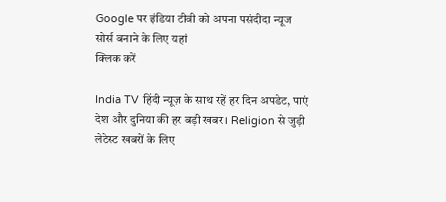Google पर इंडिया टीवी को अपना पसंदीदा न्यूज सोर्स बनाने के लिए यहां
क्लिक करें

India TV हिंदी न्यूज़ के साथ रहें हर दिन अपडेट, पाएं देश और दुनिया की हर बड़ी खबर। Religion से जुड़ी लेटेस्ट खबरों के लिए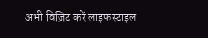अभी विज़िट करें लाइफस्टाइल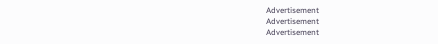Advertisement
Advertisement
Advertisement